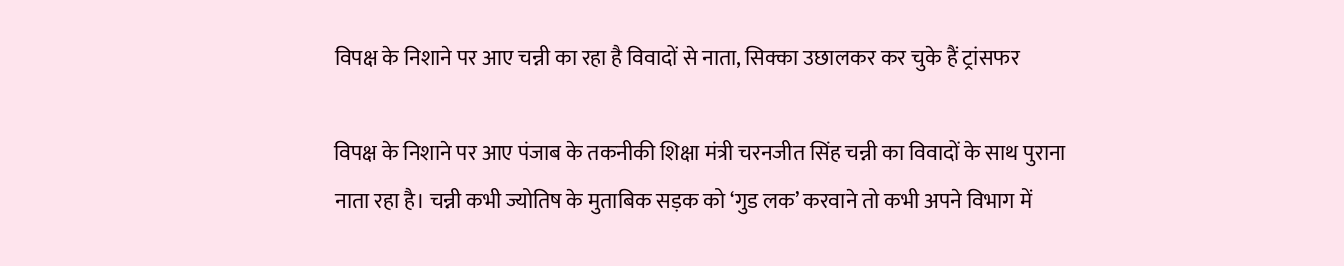विपक्ष के निशाने पर आए चन्नी का रहा है विवादों से नाता, सिक्का उछालकर कर चुके हैं ट्रांसफर

विपक्ष के निशाने पर आए पंजाब के तकनीकी शिक्षा मंत्री चरनजीत सिंह चन्नी का विवादों के साथ पुराना नाता रहा है। चन्नी कभी ज्योतिष के मुताबिक सड़क को ‘गुड लक’ करवाने तो कभी अपने विभाग में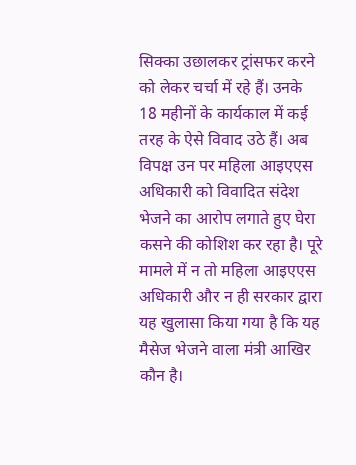सिक्का उछालकर ट्रांसफर करने को लेकर चर्चा में रहे हैं। उनके 18 महीनों के कार्यकाल में कई तरह के ऐसे विवाद उठे हैं। अब विपक्ष उन पर महिला आइएएस अधिकारी को विवादित संदेश भेजने का आरोप लगाते हुए घेरा कसने की कोशिश कर रहा है। पूरे मामले में न तो महिला आइएएस अधिकारी और न ही सरकार द्वारा यह खुलासा किया गया है कि यह मैसेज भेजने वाला मंत्री आखिर कौन है।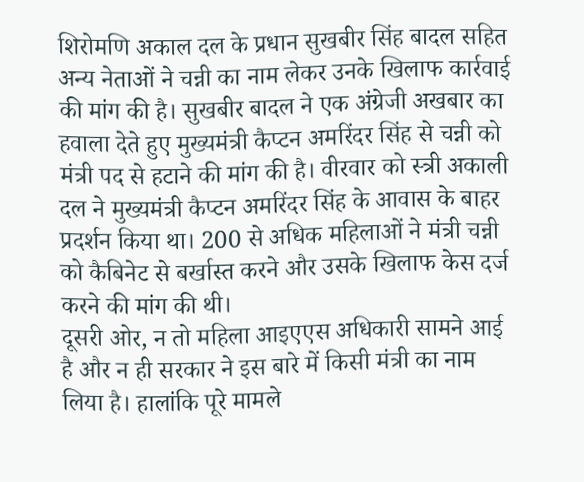शिरोमणि अकाल दल के प्रधान सुखबीर सिंह बादल सहित अन्य नेताओं ने चन्नी का नाम लेकर उनके खिलाफ कार्रवाई की मांग की है। सुखबीर बादल ने एक अंग्रेजी अखबार का हवाला देते हुए मुख्यमंत्री कैप्टन अमरिंदर सिंह से चन्नी को मंत्री पद से हटाने की मांग की है। वीरवार को स्त्री अकाली दल ने मुख्यमंत्री कैप्टन अमरिंदर सिंह के आवास के बाहर प्रदर्शन किया था। 200 से अधिक महिलाओं ने मंत्री चन्नी को कैबिनेट से बर्खास्त करने और उसके खिलाफ केस दर्ज करने की मांग की थी।
दूसरी ओर, न तो महिला आइएएस अधिकारी सामने आई है और न ही सरकार ने इस बारे में किसी मंत्री का नाम लिया है। हालांकि पूरे मामले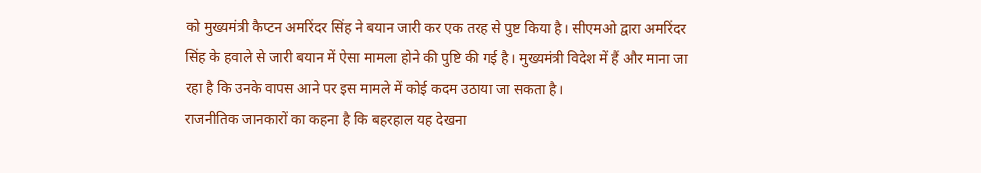को मुख्यमंत्री कैप्टन अमरिंदर सिंह ने बयान जारी कर एक तरह से पुष्ट किया है। सीएमओ द्वारा अमरिंदर सिंह के हवाले से जारी बयान में ऐसा मामला होने की पुष्टि की गई है। मुख्यमंत्री विदेश में हैं और माना जा रहा है कि उनके वापस आने पर इस मामले में कोई कदम उठाया जा सकता है।
राजनीतिक जानकारों का कहना है कि बहरहाल यह देखना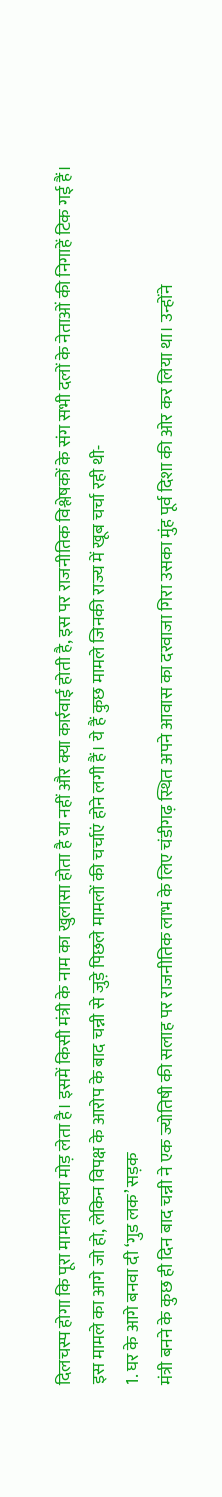दिलचस्प होगा कि पूरा मामला क्या मोड़ लेता है। इसमें किसी मंत्री के नाम का खुलासा होता है या नहीं और क्या कार्रवाई होती है, इस पर राजनीतिक विश्लेषकों के संग सभी दलों के नेताओं की निगाहें टिक गई हैं।
इस मामले का आगे जो हो, लेकिन विपक्ष के आरोप के बाद चन्नी से जुड़े पिछले मामलों की चर्चाएं होने लगी हैं। ये हैं कुछ मामले जिनकी राज्य में खूब चर्चा रही थी-
1. घर के आगे बनवा दी ‘गुड लक’ सड़क
मंत्री बनने के कुछ ही दिन बाद चन्नी ने एक ज्योतिषी की सलाह पर राजनीतिक लाभ के लिए चंडीगढ़ स्थित अपने आवास का दरवाजा गिरा उसका मुंह पूर्व दिशा की ओर कर लिया था। उन्होंने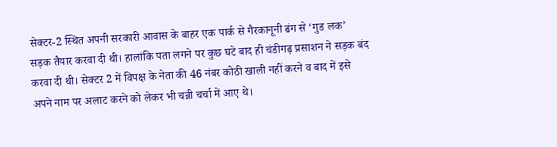सेक्टर-2 स्थित अपनी सरकारी आवास के बाहर एक पार्क से गैरकानूनी ढंग से ‘गुड लक’ सड़क तैयार करवा दी थी। हालांकि पता लगने पर कुछ घटे बाद ही चंडीगढ़ प्रसाशन ने सड़क बंद करवा दी थी। सेक्टर 2 में विपक्ष के नेता की 46 नंबर कोठी खाली नहीं करने व बाद में इसे अपने नाम पर अलाट करने को लेकर भी चन्नी चर्चा में आए थे।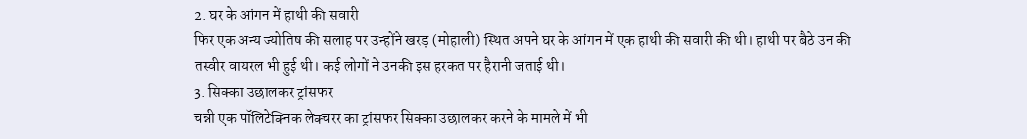2. घर के आंगन में हाथी की सवारी
फिर एक अन्य ज्योतिष की सलाह पर उन्होंने खरड़ (मोहाली) स्थित अपने घर के आंगन में एक हाथी की सवारी की थी। हाथी पर बैठे उन की तस्वीर वायरल भी हुई थी। कई लोगों ने उनकी इस हरकत पर हैरानी जताई थी।
3. सिक्का उछालकर ट्रांसफर
चन्नी एक पॉलिटेक्निक लेक्चरर का ट्रांसफर सिक्का उछालकर करने के मामले में भी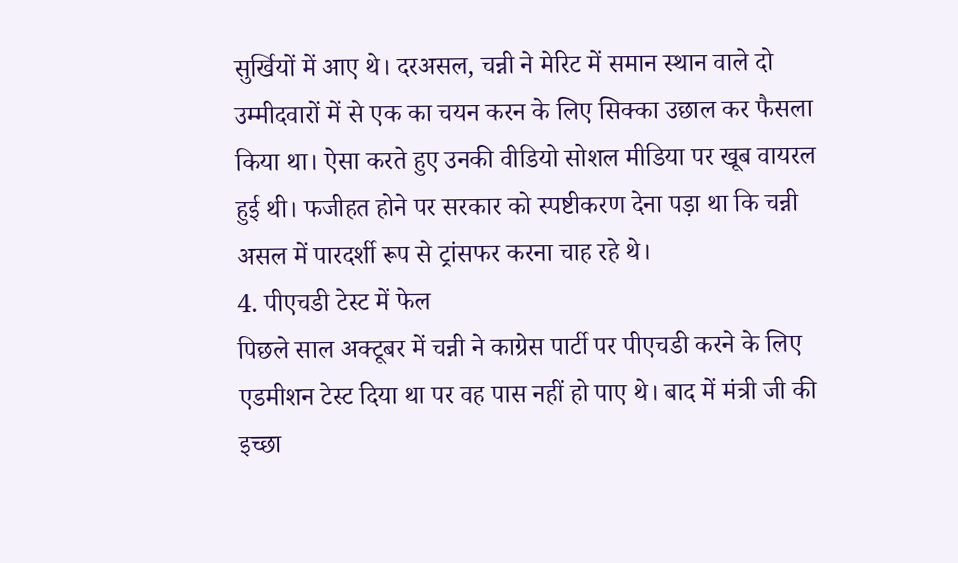सुर्खियों में आए थे। दरअसल, चन्नी ने मेरिट में समान स्थान वाले दो उम्मीदवारों में से एक का चयन करन के लिए सिक्का उछाल कर फैसला किया था। ऐसा करते हुए उनकी वीडियो सोशल मीडिया पर खूब वायरल हुई थी। फजीहत होने पर सरकार को स्पष्टीकरण देना पड़ा था कि चन्नी असल में पारदर्शी रूप से ट्रांसफर करना चाह रहे थे।
4. पीएचडी टेस्ट में फेल
पिछले साल अक्टूबर में चन्नी ने काग्रेस पार्टी पर पीएचडी करने के लिए एडमीशन टेस्ट दिया था पर वह पास नहीं हो पाए थे। बाद में मंत्री जी की इच्छा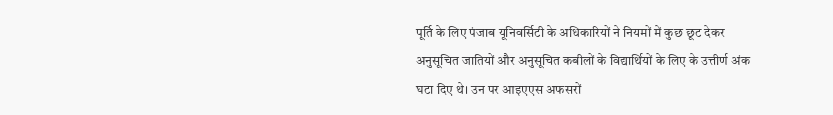पूर्ति के लिए पंजाब यूनिवर्सिटी के अधिकारियों ने नियमों में कुछ छूट देकर अनुसूचित जातियों और अनुसूचित कबीलों के विद्यार्थियों के लिए के उत्तीर्ण अंक घटा दिए थे। उन पर आइएएस अफसरों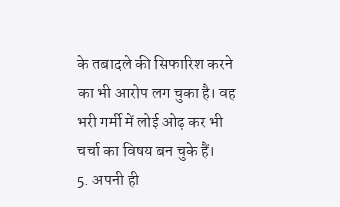के तबादले की सिफारिश करने का भी आरोप लग चुका है। वह भरी गर्मी में लोई ओढ़ कर भी चर्चा का विषय बन चुके हैं।
5. अपनी ही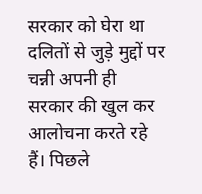सरकार को घेरा था
दलितों से जुड़े मुद्दों पर चन्नी अपनी ही सरकार की खुल कर आलोचना करते रहे हैं। पिछले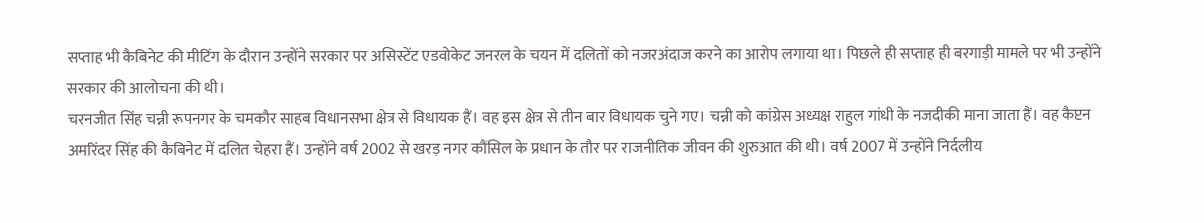सप्ताह भी कैबिनेट की मीटिंग के दौरान उन्होंने सरकार पर असिस्टेंट एडवोकेट जनरल के चयन में दलितों को नजरअंदाज करने का आरोप लगाया था। पिछले ही सप्ताह ही बरगाड़ी मामले पर भी उन्होंने सरकार की आलोचना की थी।
चरनजीत सिंह चन्नी रूपनगर के चमकौर साहब विधानसभा क्षेत्र से विधायक हैं। वह इस क्षेत्र से तीन बार विधायक चुने गए। चन्नी को कांग्रेस अध्यक्ष राहुल गांधी के नजदीकी माना जाता हैं। वह कैप्टन अमरिंदर सिंह की कैबिनेट में दलित चेहरा हैं। उन्होंने वर्ष 2002 से खरड़ नगर कौंसिल के प्रधान के तौर पर राजनीतिक जीवन की शुरुआत की थी। वर्ष 2007 में उन्होंने निर्दलीय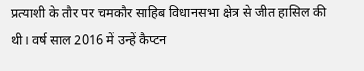प्रत्याशी के तौर पर चमकौर साहिब विधानसभा क्षेत्र से जीत हासिल की थी। वर्ष साल 2016 में उन्हें कैप्टन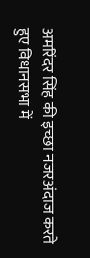अमरिंदर सिंह की इच्छा नजरअंदाज करते हुए विधानसभा में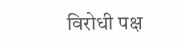विरोधी पक्ष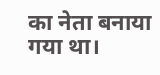का नेता बनाया गया था।